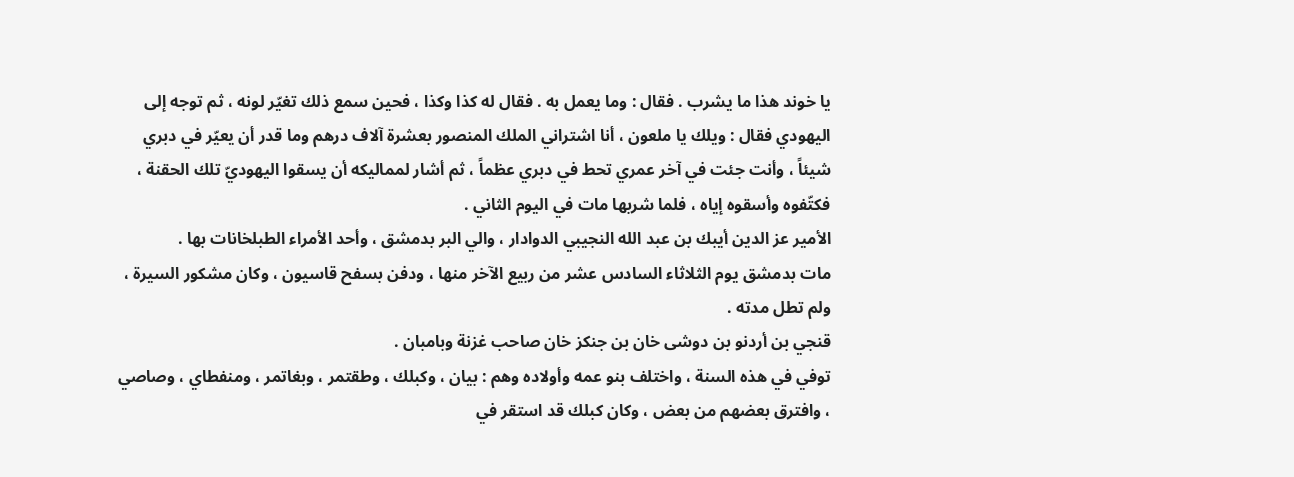يا خوند هذا ما يشرب . فقال : وما يعمل به . فقال له كذا وكذا ، فحين سمع ذلك تغيّر لونه ، ثم توجه إلى اليهودي فقال : ويلك يا ملعون ، أنا اشتراني الملك المنصور بعشرة آلاف درهم وما قدر أن يعيّر في دبري شيئاً ، وأنت جئت في آخر عمري تحط في دبري عظماً ، ثم أشار لمماليكه أن يسقوا اليهوديّ تلك الحقنة ، فكتّفوه وأسقوه إياه ، فلما شربها مات في اليوم الثاني .
الأمير عز الدين أيبك بن عبد الله النجيبي الدوادار ، والي البر بدمشق ، وأحد الأمراء الطبلخانات بها .
مات بدمشق يوم الثلاثاء السادس عشر من ربيع الآخر منها ، ودفن بسفح قاسيون ، وكان مشكور السيرة ، ولم تطل مدته .
قنجي بن أردنو بن دوشى خان بن جنكز خان صاحب غزنة وبامبان .
توفي في هذه السنة ، واختلف بنو عمه وأولاده وهم : بيان ، وكبلك ، وطقتمر ، وبغاتمر ، ومنفطاي ، وصاصي ، وافترق بعضهم من بعض ، وكان كبلك قد استقر في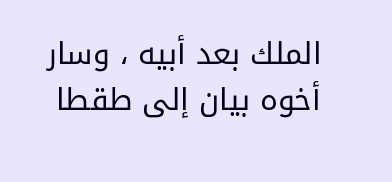الملك بعد أبيه ، وسار أخوه بيان إلى طقطا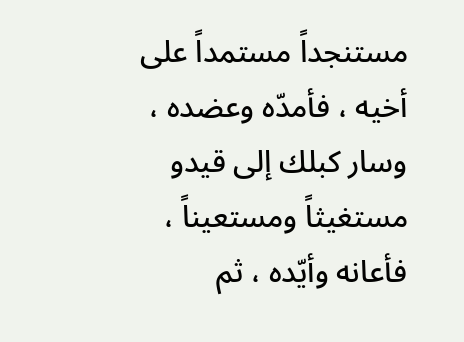مستنجداً مستمداً على أخيه ، فأمدّه وعضده ، وسار كبلك إلى قيدو مستغيثاً ومستعيناً ، فأعانه وأيّده ، ثم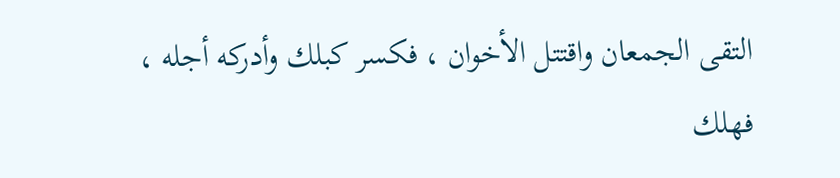التقى الجمعان واقتتل الأخوان ، فكسر كبلك وأدركه أجله ، فهلك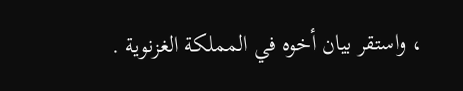، واستقر بيان أخوه في المملكة الغزنوية .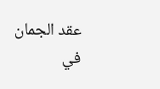عقد الجمان في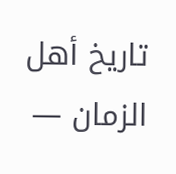تاريخ أهل الزمان —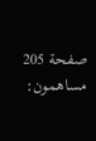صفحة 205
مساهمون: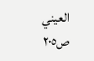العيني
ص٢٠٥